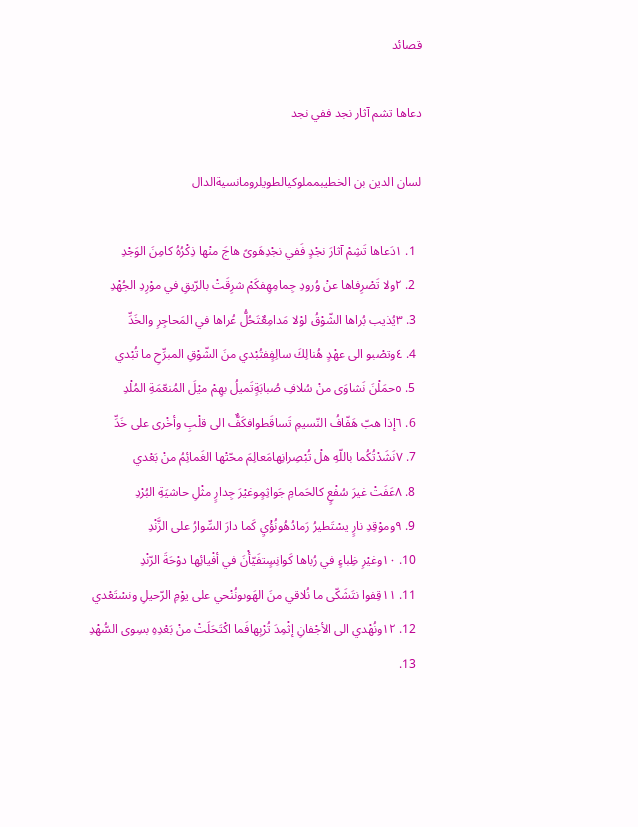قصائد

دعاها تشم آثار نجد ففي نجد

لسان الدين بن الخطيبمملوكيالطويلرومانسيةالدال

  1. ١دَعاها تَشِمْ آثارَ نجْدٍ فَفي نجْدِهَوىً هاجَ منْها ذِكْرُهُ كامِنَ الوَجْدِ
  2. ٢ولا تَصْرِفاها عنْ وُرودِ جِمامِهِفكَمْ شرِقَتْ بالرّيقِ في موْرِدِ الجُهْدِ
  3. ٣يُذيب بُراها الشّوْقُ لوْلا مَدامِعٌتَحُلُّ عُراها في المَحاجِرِ والخَدِّ
  4. ٤وتصْبو الى عهْدٍ هُنالِكَ سالِفٍفتُبْدي منَ الشّوْقِ المبرِّحِ ما تُبْدي
  5. ٥حمَلْنَ نَشاوَى منْ سُلافِ صُبابَةٍتَميلُ بهِمْ ميْلَ المُنعّمَةِ المُلْدِ
  6. ٦إذا هبّ هَفّافُ النّسيمِ تَساقَطوافكَفٌّ الى قلْبِ وأخْرى على خَدِّ
  7. ٧نَشَدْتُكُما باللّهِ هلْ تُبْصِرانِهامَعالِمَ محّتْها الغَمائِمُ منْ بَعْدي
  8. ٨عَفَتْ غيرَ سُفْعٍ كالحَمامِ جَواثِمٍوغيْرَ جِدارٍ مثْلِ حاشيَةِ البُرْدِ
  9. ٩وموْقِدِ نارٍ يسْتَطيرُ رَمادُهُونُؤْيِ كَما دارَ السِّوارُ على الزَّنْدِ
  10. ١٠وغيْرِ ظِباءٍ في رُباها كَوانِسٍتفَيّأْنَ في أفْيائِها دوْحَةَ الرّنْدِ
  11. ١١قِفوا نتَشَكّى ما نُلاقي منَ الهَوىونُنْحي على يوْمِ الرّحيلِ ونسْتَعْدي
  12. ١٢ونُهْدي الى الأجْفانِ إثْمِدَ تُرْبِهافَما اكْتَحَلَتْ منْ بَعْدِهِ بسِوى السُّهْدِ
  13.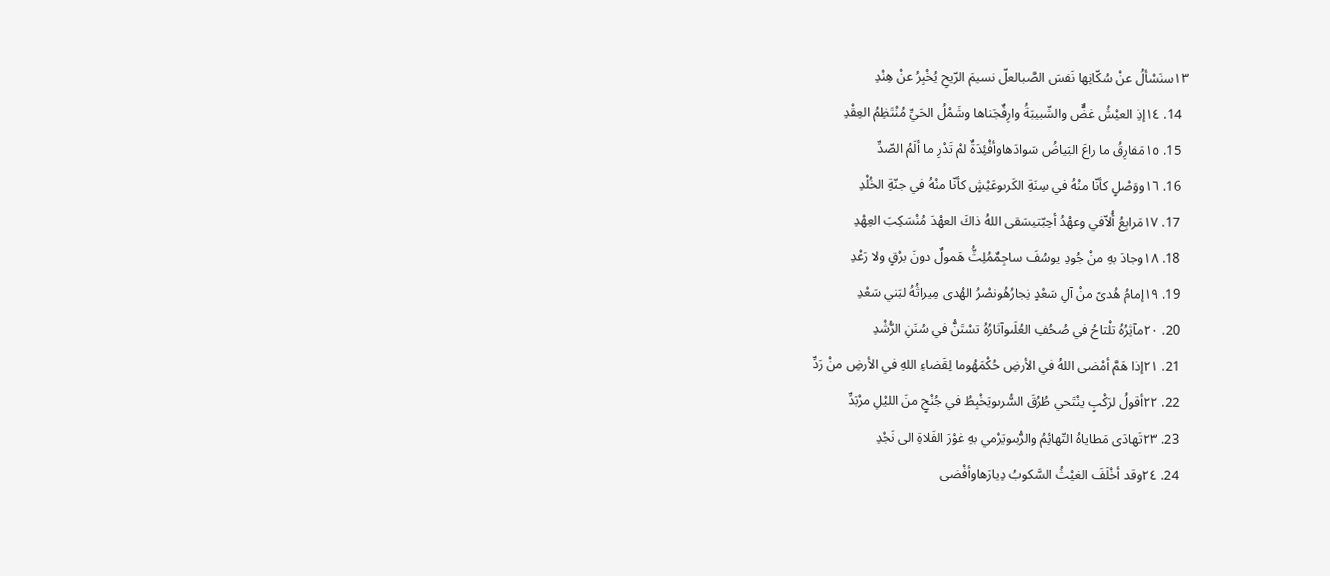١٣سنَسْألُ عنْ سُكّانِها نَفسَ الصَّبالعلّ نسيمَ الرّيحِ يُخْبِرُ عنْ هِنْدِ
  14. ١٤إذِ العيْشُ غضٌّ والشّبيبَةُ وارِفٌجَناها وشَمْلُ الحَيِّ مُنْتَظِمُ العِقْدِ
  15. ١٥مَفارِقُ ما راعَ البَياضُ سَوادَهاوأفْئِدَةٌ لمْ تَدْرِ ما ألَمُ الصّدِّ
  16. ١٦ووَصْلٍ كأنّا منْهُ في سِنَةِ الكَرىوعَيْشٍ كأنّا منْهُ في جنّةِ الخُلْدِ
  17. ١٧مَرابِعُ أُلاّفي وعهْدُ أحِبّتيسَقى اللهُ ذاكَ العهْدَ مُنْسَكِبَ العِهْدِ
  18. ١٨وجادَ بهِ منْ جُودِ يوسُفَ ساجِمٌمُلِثُّ هَمولٌ دونَ برْقٍ ولا رَعْدِ
  19. ١٩إمامُ هُدىً منْ آلِ سَعْدٍ نِجارُهُونصْرُ الهُدى مِيراثُهُ لبَني سَعْدِ
  20. ٢٠مآثِرُهُ تلْتاحُ في صُحُفِ العُلَىوآثارُهُ تسْتَنُّ في سُنَنِ الرُّشْدِ
  21. ٢١إذا هَمَّ أمْضى اللهُ في الأرضِ حُكْمَهُوما لِقَضاءِ اللهِ في الأرضِ منْ رَدِّ
  22. ٢٢أقولُ لرَكْبٍ ينْتَحي طُرُقَ السُّرىويَخْبِطُ في جُنْحٍ منَ الليْلِ مرْبَدِّ
  23. ٢٣تَهادَى مَطاياهُ التّهائِمُ والرُّبىويَرْمي بهِ غوْرَ الفَلاةِ الى نَجْدِ
  24. ٢٤وقد أخْلَفَ الغيْثُ السَّكوبُ دِيارَهاوأفْضى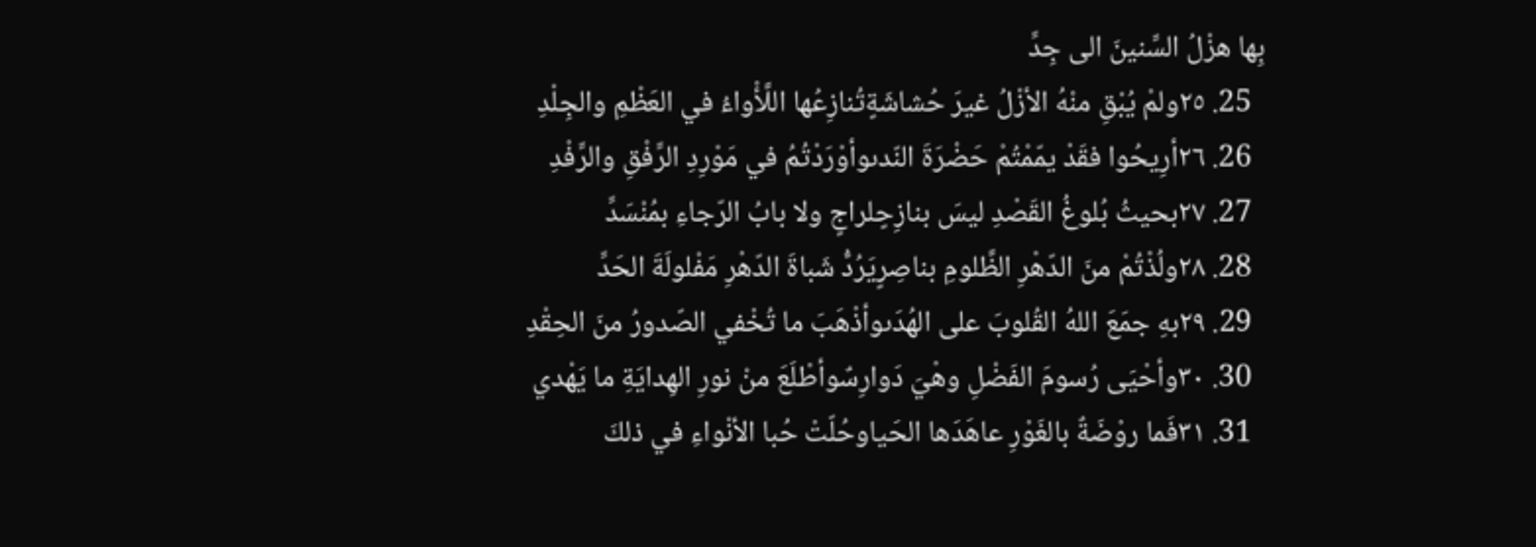بِها هزْلُ السِّنينَ الى جِدِّ
  25. ٢٥ولمْ يُبْقِ منْهُ الأزْلُ غيرَ حُشاشَةٍتُنازِعُها اللَّأْواءُ في العَظْمِ والجِلْدِ
  26. ٢٦أرِيحُوا فقَدْ يمّمْتُمْ حَضْرَةَ النّدىوأوْرَدْتُمُ في مَوْرِدِ الرِّفْقِ والرِّفْدِ
  27. ٢٧بحيثُ بُلوغُ القَصْدِ ليسَ بنازِحٍلراجٍ ولا بابُ الرّجاءِ بمُنْسَدِّ
  28. ٢٨ولُذْتُمْ منَ الدّهْرِ الظَّلومِ بناصِرٍيَرُدُّ شَباةَ الدّهْرِ مَفْلولَةَ الحَدِّ
  29. ٢٩بهِ جمَعَ اللهُ القُلوبَ على الهُدَىوأذْهَبَ ما تُخْفي الصّدورُ منَ الحِقْدِ
  30. ٣٠وأحْيَى رُسومَ الفَضْلِ وهْيَ دَوارِسٌوأطْلَعَ منْ نورِ الهِدايَةِ ما يَهْدي
  31. ٣١فَما روْضَةٌ بالغَوْرِ عاهَدَها الحَياوحُلّتْ حُبا الأنْواءِ في ذلكَ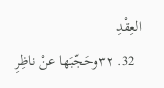العِقْدِ
  32. ٣٢وحَجّبَها عنْ ناظِرِ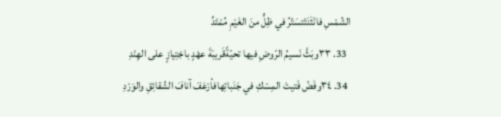الشّمْسِ فانْثَنَتْتسَتّرُ في ظِلٍّ منَ الغَيْمِ مُمْتَدِّ
  33. ٣٣وبَثَّ نَسيمُ الرّوضِ فيها تحيّةًقَريبَةَ عهْدٍ باجْتِيازٍ على الهِنْدِ
  34. ٣٤وفَضّ فَتيتَ المِسْكِ في جَنَباتِهافأرْعَفَ آنافَ الشّقائِقِ والوَرْدِ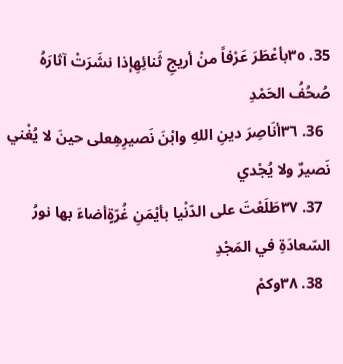35. ٣٥بأعْطَرَ عَرْفاً منْ أريجِ ثَنائِهِإذا نشَرَتْ آثارَهُ صُحُفُ الحَمْدِ
  36. ٣٦أنَاصِرَ دينِ اللهِ وابْنَ نَصيرِهِعلى حينَ لا يُغْني نَصيرٌ ولا يُجْدي
  37. ٣٧طَلَعْتَ على الدّنْيا بأيْمَنِ غُرّةٍأضاءَ بها نورُ السّعادَةِ في المَجْدِ
  38. ٣٨وكمْ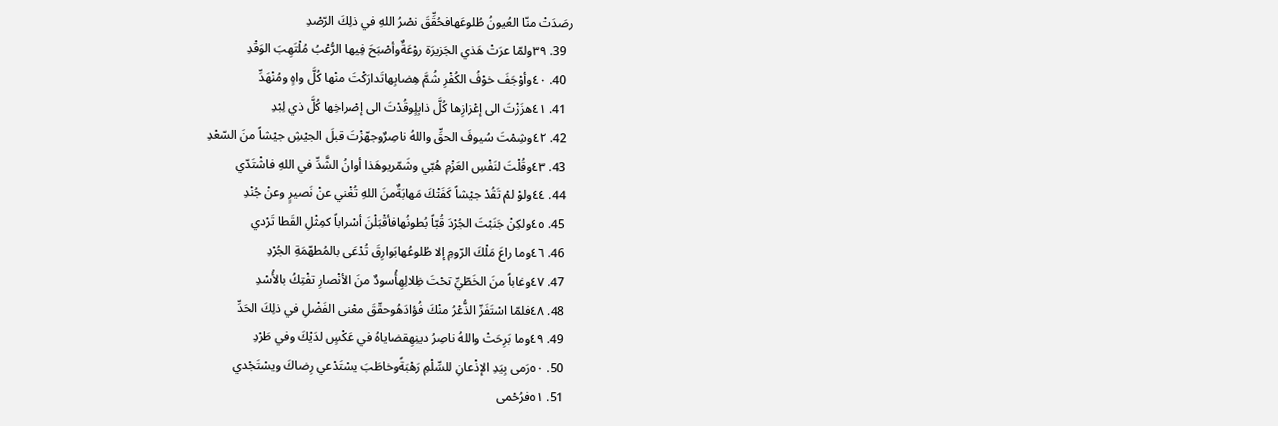رصَدَتْ منّا العُيونُ طُلوعَهافحُقِّقَ نصْرُ اللهِ في ذلِكَ الرّصْدِ
  39. ٣٩ولمّا عرَتْ هَذي الجَزيرَة روْعَةٌوأصْبَحَ فِيها الرُّعْبُ مُلْتَهِبَ الوَقْدِ
  40. ٤٠وأوْجَفَ خوْفُ الكُفْرِ شُمَّ هِضابِهاتَدارَكْتَ منْها كُلَّ واهٍ ومُنْهَدِّ
  41. ٤١هزَزْتَ الى إعْزازِها كُلَّ ذابِلٍوقُدْتَ الى إصْراخِها كُلَّ ذي لِبْدِ
  42. ٤٢وشِمْتَ سُيوفَ الحقِّ واللهُ ناصِرٌوجهّزْتَ قبلَ الجيْشِ جيْشاً منَ السّعْدِ
  43. ٤٣وقُلْتَ لنَفْسِ العَزْمِ هُبّي وشَمّريوهَذا أوانُ الشَّدِّ في اللهِ فاشْتَدّي
  44. ٤٤ولوْ لمْ تَقُدْ جيْشاً كَفَتْكَ مَهابَةٌمنَ اللهِ تُغْني عنْ نَصيرٍ وعنْ جُنْدِ
  45. ٤٥ولكِنْ جَنَبْتَ الجُرْدَ قُبّاً بُطونُهافأقْبَلْنَ أسْراباً كمِثْلِ القَطا تَرْدي
  46. ٤٦وما راعَ مَلْكَ الرّومِ إلا طُلوعُهابَوارِقَ تُدْعَى بالمُطهّمَةِ الجُرْدِ
  47. ٤٧وغاباً منَ الخَطّيِّ تحْتَ ظِلالِهِأُسودٌ منَ الأنْصارِ تفْتِكُ بالأُسْدِ
  48. ٤٨فلمّا اسْتَفَزّ الذُّعْرُ منْكَ فُؤادَهُوحقّقَ معْنى الفَضْلِ في ذلِكَ الحَدِّ
  49. ٤٩وما بَرِحَتْ واللهُ ناصِرُ دينِهِقضاياهُ في عَكْسٍ لدَيْكَ وفي طَرْدِ
  50. ٥٠رَمى بِيَدِ الإذْعانِ للسِّلْمِ رَهْبَةًوخاطَبَ يسْتَدْعي رِضاكَ ويسْتَجْدي
  51. ٥١فرُحْمى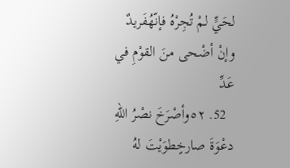لحَيٍّ لمْ تُجِرْهُ فإنّهُفَريدٌ وإنْ أضْحى منَ القوْمِ في عَدِّ
  52. ٥٢وأصْرَخَ نصْرُ اللهِ دعْوَةَ صارخٍطوَيْتَ لهُ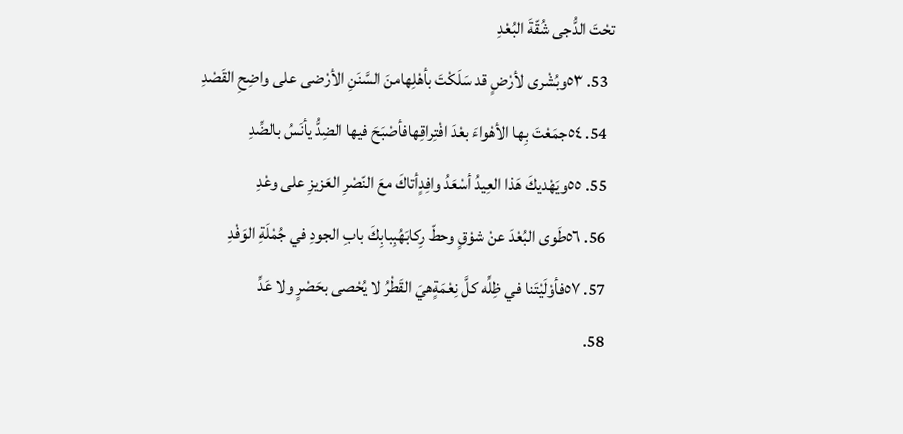تحْتَ الدُّجى شُقّةَ البُعْدِ
  53. ٥٣وبُشْرى لأرْضٍ قد سَلَكْتَ بأهْلِهامنَ السَّنَنِ الأرْضى على واضِحِ القَصْدِ
  54. ٥٤جمَعْتَ بِها الأهْواءَ بعْدَ افْتِراقِهافأصْبَحَ فيها الضِدُّ يأنَسُ بالضِّدِ
  55. ٥٥ويَهْديكَ هَذا العِيدُ أسْعَدُ وافِدٍأتاكَ معَ النّصْرِ العَزيزِ على وعْدِ
  56. ٥٦طَوى البُعْدَ عنْ شوْقٍ وحطّ رِكابَهُبِبابِكَ بابِ الجودِ في جُمْلَةِ الوَفْدِ
  57. ٥٧فأوْلَيْتَنا في ظِلِّه كلَّ نِعْمَةٍهيَ القَطْرُ لا يُحْصى بحَصْرٍ ولا عَدِّ
  58.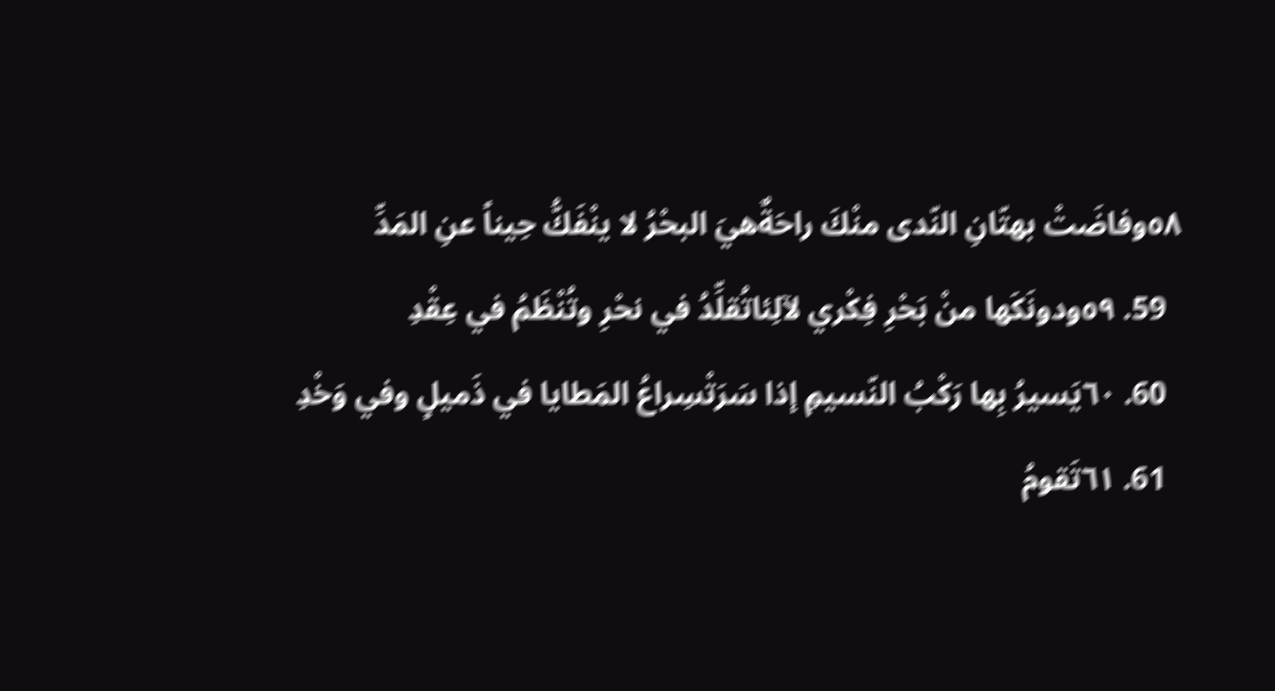٥٨وفاضَتْ بهتّانِ النّدى منْكَ راحَةٌهيَ البحْرُ لا ينْفَكُّ حِيناً عنِ المَدِّ
  59. ٥٩ودونَكَها منْ بَحْرِ فِكْري لآلِئاتُقلِّدُ في نحْرِ وتُنْظَمُ في عِقْدِ
  60. ٦٠يَسيرُ بِها رَكْبُ النّسيمِ إذا سَرَتْسِراعُ المَطايا في ذَميلٍ وفي وَخْدِ
  61. ٦١تَقومُ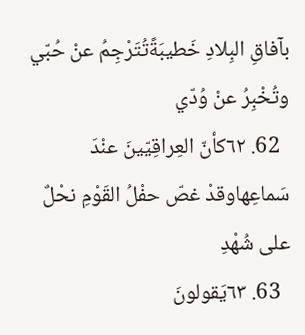بآفاقِ البِلادِ خَطيبَةًتُتَرْجِمُ عنْ حُبّي وتُخْبِرُ عنْ وُدّي
  62. ٦٢كأنّ العِراقِيّينَ عنْدَ سَماعِهاوقدْ غصّ حفْلُ القَوْمِ نحْلٌ على شُهْدِ
  63. ٦٣يَقولونَ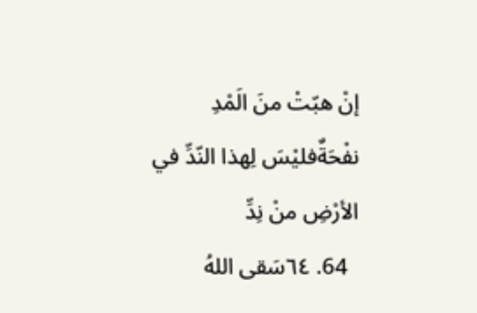إنْ هبّتْ منَ الَمْدِ نفْحَةٌفليْسَ لِهذا النّدِّ في الأرْضِ منْ نِدِّ
  64. ٦٤سَقى اللهُ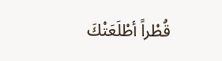قُطْراً أطْلَعَتْكَ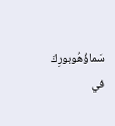سَماؤُهُوبورِكَ في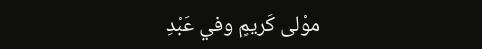موْلى كَريمٍ وفي عَبْدِ